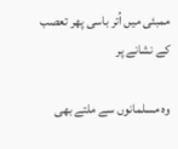ممبئی میں اُتر باسی پھر تعصب کے نشانے پر

وہ مسلمانوں سے ملتے بھی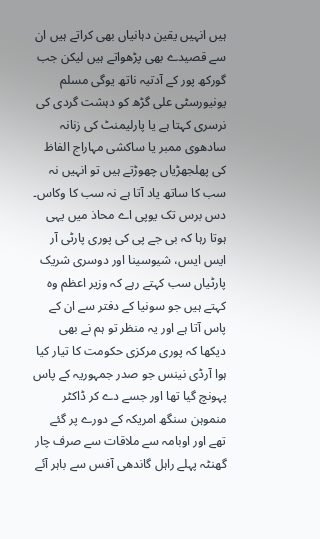ہیں انہیں یقین دہانیاں بھی کراتے ہیں ان سے قصیدے بھی پڑھواتے ہیں لیکن جب گورکھ پور کے آدتیہ ناتھ یوگی مسلم یونیورسٹی علی گڑھ کو دہشت گردی کی نرسری کہتا ہے یا پارلیمنٹ کی زنانہ سادھوی ممبر یا ساکشی مہاراج الفاظ کی پھلجھڑیاں چھوڑتے ہیں تو انہیں نہ سب کا ساتھ یاد آتا ہے نہ سب کا وکاس۔
دس برس تک یوپی اے محاذ میں یہی ہوتا رہا کہ بی جے پی کی پوری پارٹی آر ایس ایس، شیوسینا اور دوسری شریک پارٹیاں سب کہتے رہے کہ وزیر اعظم وہ کہتے ہیں جو سونیا کے دفتر سے ان کے پاس آتا ہے اور یہ منظر تو ہم نے بھی دیکھا کہ پوری مرکزی حکومت کا تیار کیا ہوا آرڈی نینس جو صدر جمہوریہ کے پاس پہونچ گیا تھا اور جسے دے کر ڈاکٹر منموہن سنگھ امریکہ کے دورے پر گئے تھے اور اوبامہ سے ملاقات سے صرف چار گھنٹہ پہلے راہل گاندھی آفس سے باہر آئے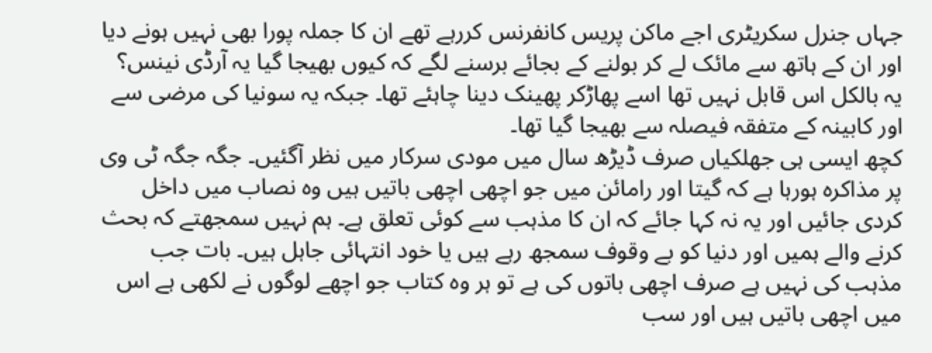جہاں جنرل سکریٹری اجے ماکن پریس کانفرنس کررہے تھے ان کا جملہ پورا بھی نہیں ہونے دیا اور ان کے ہاتھ سے مائک لے کر بولنے کے بجائے برسنے لگے کہ کیوں بھیجا گیا یہ آرڈی نینس؟ یہ بالکل اس قابل نہیں تھا اسے پھاڑکر پھینک دینا چاہئے تھا۔ جبکہ یہ سونیا کی مرضی سے اور کابینہ کے متفقہ فیصلہ سے بھیجا گیا تھا۔
کچھ ایسی ہی جھلکیاں صرف ڈیڑھ سال میں مودی سرکار میں نظر آگئیں۔ جگہ جگہ ٹی وی پر مذاکرہ ہورہا ہے کہ گیتا اور رامائن میں جو اچھی اچھی باتیں ہیں وہ نصاب میں داخل کردی جائیں اور یہ نہ کہا جائے کہ ان کا مذہب سے کوئی تعلق ہے۔ ہم نہیں سمجھتے کہ بحث کرنے والے ہمیں اور دنیا کو بے وقوف سمجھ رہے ہیں یا خود انتہائی جاہل ہیں۔ بات جب مذہب کی نہیں ہے صرف اچھی باتوں کی ہے تو ہر وہ کتاب جو اچھے لوگوں نے لکھی ہے اس میں اچھی باتیں ہیں اور سب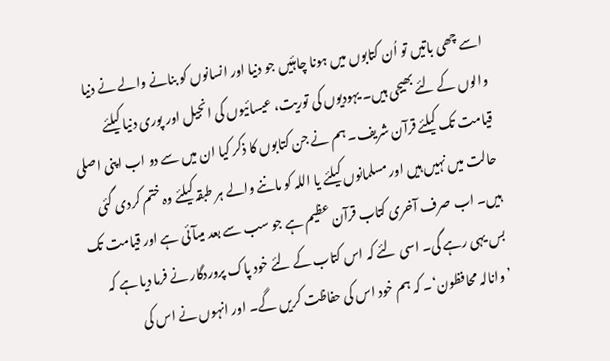اسے چھی باتیں تو اُن کتابوں میں ہونا چاہئیں جو دنیا اور انسانوں کو بنانے والے نے دنیا والوں کے لئے بھیجی ہیں۔ یہودیوں کی توریت، عیسائیوں کی انجیل اور پوری دنیا کیلئے قیامت تک کیلئے قرآن شریف۔ ہم نے جن کتابوں کا ذکر کیا ان میں سے دو اب اپنی اصلی حالت میں نہیں ہیں اور مسلمانوں کیلئے یا اللہ کو ماننے والے ہر طبقہ کیلئے وہ ختم کردی گئی ہیں۔ اب صرف آخری کتاب قرآن عظیم ہے جو سب سے بعد میںآئی ہے اور قیامت تک بس یہی رہے گی۔ اسی لئے کہ اس کتاب کے لئے خود پاک پروردگار نے فرما دیا ہے کہ ’وانالہ محافظون‘۔ کہ ہم خود اس کی حفاظت کریں گے۔ اور انہوں نے اس کی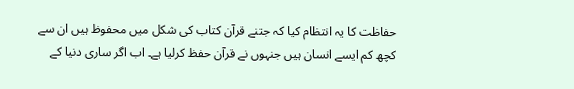حفاظت کا یہ انتظام کیا کہ جتنے قرآن کتاب کی شکل میں محفوظ ہیں ان سے کچھ کم ایسے انسان ہیں جنہوں نے قرآن حفظ کرلیا ہے۔ اب اگر ساری دنیا کے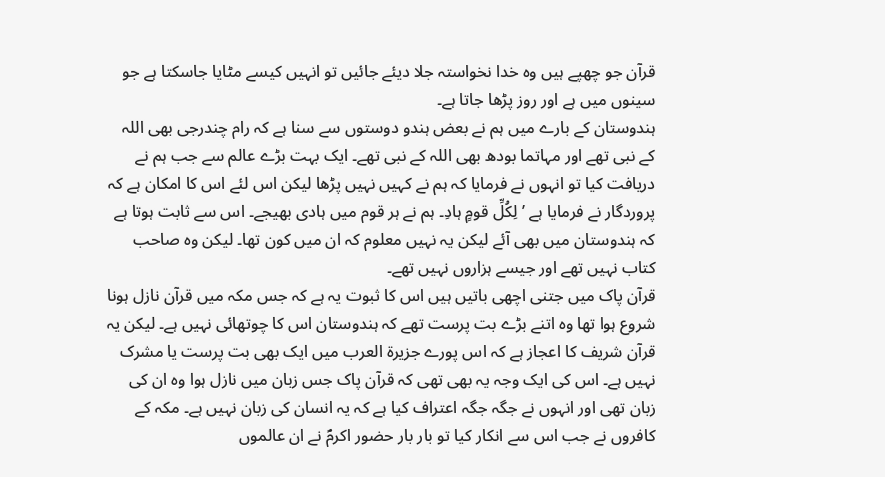قرآن جو چھپے ہیں وہ خدا نخواستہ جلا دیئے جائیں تو انہیں کیسے مٹایا جاسکتا ہے جو سینوں میں ہے اور روز پڑھا جاتا ہے۔
ہندوستان کے بارے میں ہم نے بعض ہندو دوستوں سے سنا ہے کہ رام چندرجی بھی اللہ کے نبی تھے اور مہاتما بودھ بھی اللہ کے نبی تھے۔ ایک بہت بڑے عالم سے جب ہم نے دریافت کیا تو انہوں نے فرمایا کہ ہم نے کہیں نہیں پڑھا لیکن اس لئے اس کا امکان ہے کہ پروردگار نے فرمایا ہے ’لِکُلِّ قومٍ ہادِ۔ ہم نے ہر قوم میں ہادی بھیجے۔ اس سے ثابت ہوتا ہے کہ ہندوستان میں بھی آئے لیکن یہ نہیں معلوم کہ ان میں کون تھا۔ لیکن وہ صاحب کتاب نہیں تھے اور جیسے ہزاروں نہیں تھے۔
قرآن پاک میں جتنی اچھی باتیں ہیں اس کا ثبوت یہ ہے کہ جس مکہ میں قرآن نازل ہونا شروع ہوا تھا وہ اتنے بڑے بت پرست تھے کہ ہندوستان اس کا چوتھائی نہیں ہے۔ لیکن یہ قرآن شریف کا اعجاز ہے کہ اس پورے جزیرۃ العرب میں ایک بھی بت پرست یا مشرک نہیں ہے۔ اس کی ایک وجہ یہ بھی تھی کہ قرآن پاک جس زبان میں نازل ہوا وہ ان کی زبان تھی اور انہوں نے جگہ جگہ اعتراف کیا ہے کہ یہ انسان کی زبان نہیں ہے۔ مکہ کے کافروں نے جب اس سے انکار کیا تو بار بار حضور اکرمؐ نے ان عالموں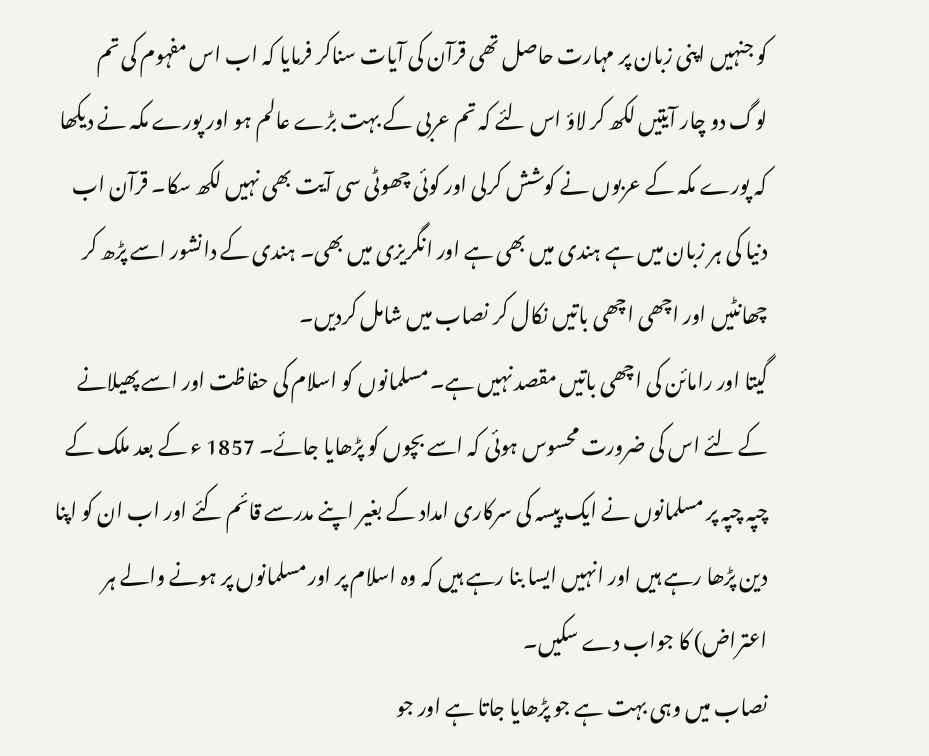کو جنہیں اپنی زبان پر مہارت حاصل تھی قرآن کی آیات سناکر فرمایا کہ اب اس مفہوم کی تم لوگ دو چار آیتیں لکھ کر لاؤ اس لئے کہ تم عربی کے بہت بڑے عالم ہو اور پورے مکہ نے دیکھا کہ پورے مکہ کے عربوں نے کوشش کرلی اور کوئی چھوٹی سی آیت بھی نہیں لکھ سکا۔ قرآن اب دنیا کی ہر زبان میں ہے ہندی میں بھی ہے اور انگریزی میں بھی۔ ہندی کے دانشور اسے پڑھ کر چھانٹیں اور اچھی اچھی باتیں نکال کر نصاب میں شامل کردیں۔
گیتا اور رامائن کی اچھی باتیں مقصد نہیں ہے۔ مسلمانوں کو اسلام کی حفاظت اور اسے پھیلانے کے لئے اس کی ضرورت محسوس ہوئی کہ اسے بچوں کو پڑھایا جائے۔ 1857 ء کے بعد ملک کے چپہ چپہ پر مسلمانوں نے ایک پیسہ کی سرکاری امداد کے بغیر اپنے مدرسے قائم کئے اور اب ان کو اپنا دین پڑھا رہے ہیں اور انہیں ایسا بنا رہے ہیں کہ وہ اسلام پر اور مسلمانوں پر ہونے والے ہر اعتراض) کا جواب دے سکیں۔
نصاب میں وہی بہت ہے جو پڑھایا جاتا ہے اور جو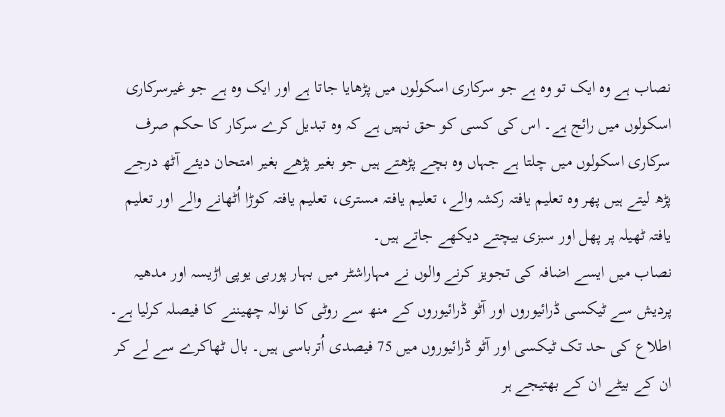نصاب ہے وہ ایک تو وہ ہے جو سرکاری اسکولوں میں پڑھایا جاتا ہے اور ایک وہ ہے جو غیرسرکاری اسکولوں میں رائج ہے۔ اس کی کسی کو حق نہیں ہے کہ وہ تبدیل کرے سرکار کا حکم صرف سرکاری اسکولوں میں چلتا ہے جہاں وہ بچے پڑھتے ہیں جو بغیر پڑھے بغیر امتحان دیئے آٹھ درجے پڑھ لیتے ہیں پھر وہ تعلیم یافتہ رکشہ والے، تعلیم یافتہ مستری، تعلیم یافتہ کوڑا اُٹھانے والے اور تعلیم یافتہ ٹھیلہ پر پھل اور سبزی بیچتے دیکھے جاتے ہیں۔
نصاب میں ایسے اضافہ کی تجویز کرنے والوں نے مہاراشٹر میں بہار پوربی یوپی اڑیسہ اور مدھیہ پردیش سے ٹیکسی ڈرائیوروں اور آٹو ڈرائیوروں کے منھ سے روٹی کا نوالہ چھیننے کا فیصلہ کرلیا ہے۔ اطلاع کی حد تک ٹیکسی اور آٹو ڈرائیوروں میں 75 فیصدی اُترباسی ہیں۔ بال ٹھاکرے سے لے کر ان کے بیٹے ان کے بھتیجے ہر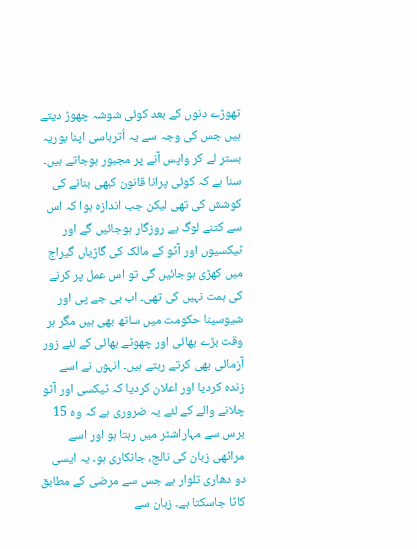تھوڑے دنوں کے بعد کوئی شوشہ چھوڑ دیتے ہیں جس کی وجہ سے یہ اُترباسی اپنا بوریہ بستر لے کر واپس آنے پر مجبور ہوجاتے ہیں۔
سنا ہے کہ کوئی پرانا قانون کبھی بنانے کی کوشش کی تھی لیکن جب اندازہ ہوا کہ اس سے کتنے لوگ بے روزگار ہوجائیں گے اور ٹیکسیوں اور آٹو کے مالک کی گاڑیاں گیراج میں کھڑی ہوجائیں گی تو اس عمل پر کرنے کی ہمت نہیں کی تھی۔ اب بی جے پی اور شیوسینا حکومت میں ساتھ بھی ہیں مگر ہر وقت بڑے بھائی اور چھوٹے بھائی کے لئے زور آزمائی بھی کرتے رہتے ہیں۔ انہوں نے اسے زندہ کردیا اور اعلان کردیا کہ ٹیکسی اور آٹو چلانے والے کے لئے یہ ضروری ہے کہ وہ 15 برس سے مہاراشٹر میں رہتا ہو اور اسے مراٹھی زبان کی نالج، جانکاری ہو۔ یہ ایسی دو دھاری تلوار ہے جس سے مرضی کے مطابق کاٹا جاسکتا ہے۔ زبان سے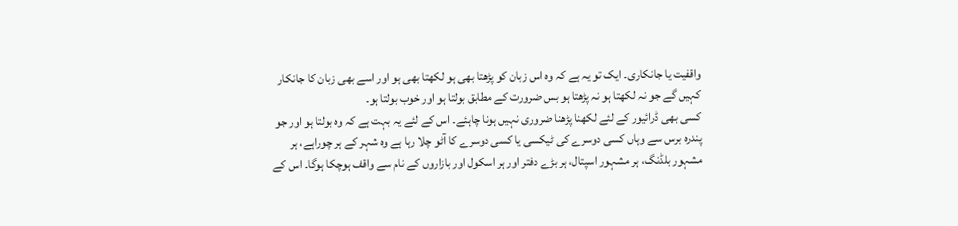واقفیت یا جانکاری۔ ایک تو یہ ہے کہ وہ اس زبان کو پڑھتا بھی ہو لکھتا بھی ہو اور اسے بھی زبان کا جانکار کہیں گے جو نہ لکھتا ہو نہ پڑھتا ہو بس ضرورت کے مطابق بولتا ہو اور خوب بولتا ہو۔
کسی بھی ڈرائیور کے لئے لکھنا پڑھنا ضروری نہیں ہونا چاہئے۔ اس کے لئے یہ بہت ہے کہ وہ بولتا ہو اور جو پندرہ برس سے وہاں کسی دوسرے کی ٹیکسی یا کسی دوسرے کا آٹو چلا رہا ہے وہ شہر کے ہر چوراہے، ہر مشہور بلڈنگ، ہر مشہور اسپتال، ہر بڑے دفتر اور ہر اسکول اور بازاروں کے نام سے واقف ہوچکا ہوگا۔ اس کے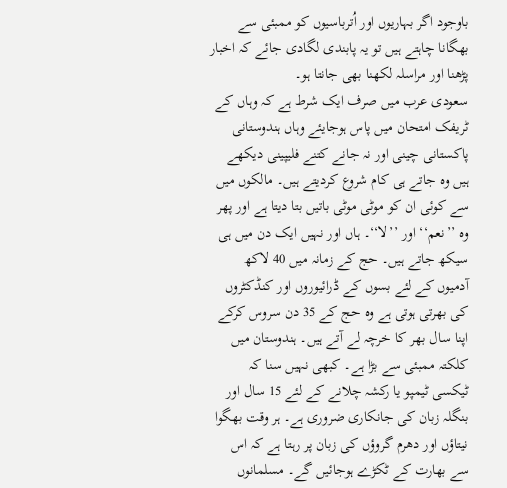باوجود اگر بہاریوں اور اُترباسیوں کو ممبئی سے بھگانا چاہتے ہیں تو یہ پابندی لگادی جائے کہ اخبار پڑھنا اور مراسلہ لکھنا بھی جانتا ہو۔
سعودی عرب میں صرف ایک شرط ہے کہ وہاں کے ٹریفک امتحان میں پاس ہوجایئے وہاں ہندوستانی پاکستانی چینی اور نہ جانے کتنے فلیپینی دیکھے ہیں وہ جاتے ہی کام شروع کردیتے ہیں۔ مالکوں میں سے کوئی ان کو موٹی موٹی باتیں بتا دیتا ہے اور پھر وہ ’’نعم‘‘ اور ’’لا‘‘۔ ہاں اور نہیں ایک دن میں ہی سیکھ جاتے ہیں۔ حج کے زمانہ میں 40 لاکھ آدمیوں کے لئے بسوں کے ڈرائیوروں اور کنڈکٹروں کی بھرتی ہوتی ہے وہ حج کے 35 دن سروس کرکے اپنا سال بھر کا خرچہ لے آتے ہیں۔ ہندوستان میں کلکتہ ممبئی سے بڑا ہے۔ کبھی نہیں سنا کہ ٹیکسی ٹیمپو یا رکشہ چلانے کے لئے 15 سال اور بنگلہ زبان کی جانکاری ضروری ہے۔ ہر وقت بھگوا نیتاؤں اور دھرم گروؤں کی زبان پر رہتا ہے کہ اس سے بھارت کے ٹکڑے ہوجائیں گے۔ مسلمانوں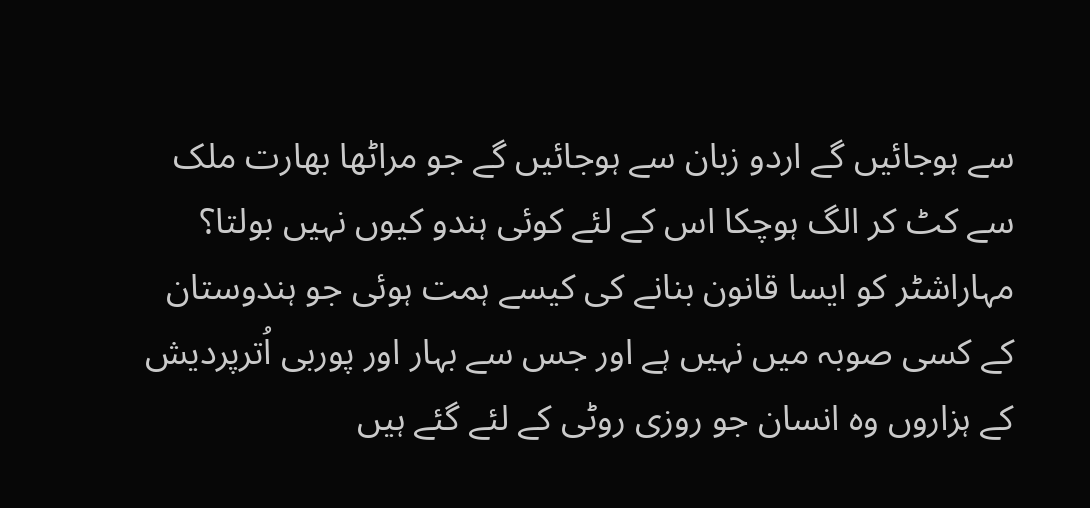سے ہوجائیں گے اردو زبان سے ہوجائیں گے جو مراٹھا بھارت ملک سے کٹ کر الگ ہوچکا اس کے لئے کوئی ہندو کیوں نہیں بولتا؟ مہاراشٹر کو ایسا قانون بنانے کی کیسے ہمت ہوئی جو ہندوستان کے کسی صوبہ میں نہیں ہے اور جس سے بہار اور پوربی اُترپردیش کے ہزاروں وہ انسان جو روزی روٹی کے لئے گئے ہیں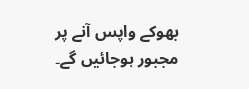بھوکے واپس آنے پر مجبور ہوجائیں گے۔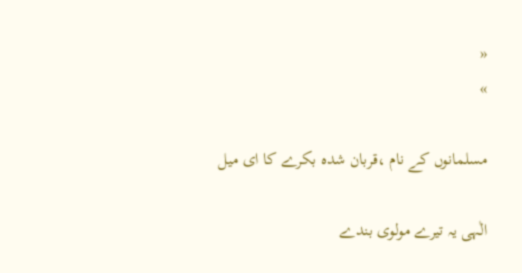«
»

مسلمانوں کے نام ،قربان شدہ بکرے کا ای میل

الٰہی یہ تیرے مولوی بندے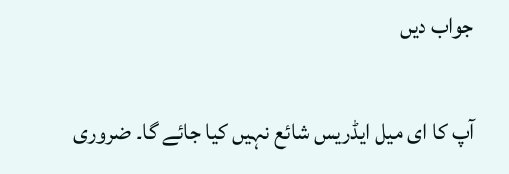جواب دیں

آپ کا ای میل ایڈریس شائع نہیں کیا جائے گا۔ ضروری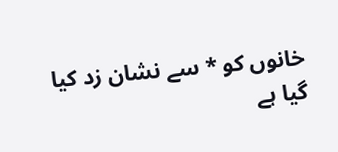خانوں کو * سے نشان زد کیا گیا ہے